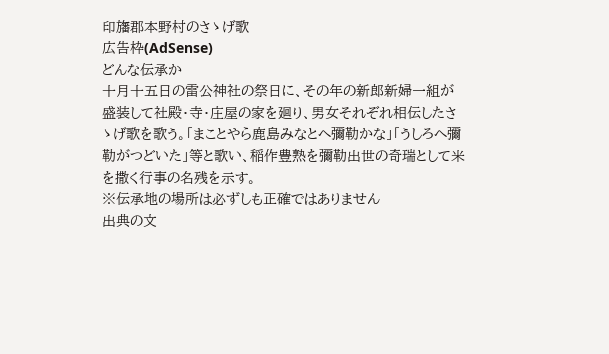印旛郡本野村のさゝげ歌
広告枠(AdSense)
どんな伝承か
十月十五日の雷公神社の祭日に、その年の新郎新婦一組が盛装して社殿・寺・庄屋の家を廻り、男女それぞれ相伝したさゝげ歌を歌う。「まことやら鹿島みなとへ彌勒かな」「うしろへ彌勒がつどいた」等と歌い、稲作豊熟を彌勒出世の奇瑞として米を撒く行事の名残を示す。
※伝承地の場所は必ずしも正確ではありません
出典の文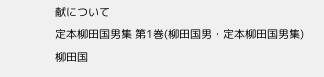献について
定本柳田国男集 第1巻(柳田国男・定本柳田国男集)
柳田国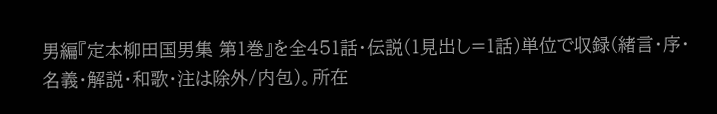男編『定本柳田国男集 第1巻』を全451話・伝説(1見出し=1話)単位で収録(緒言・序・名義・解説・和歌・注は除外/内包)。所在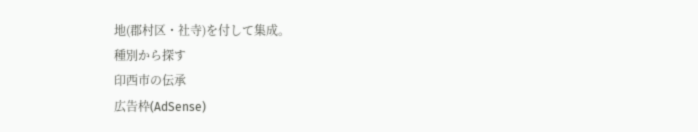地(郡村区・社寺)を付して集成。
種別から探す
印西市の伝承
広告枠(AdSense)